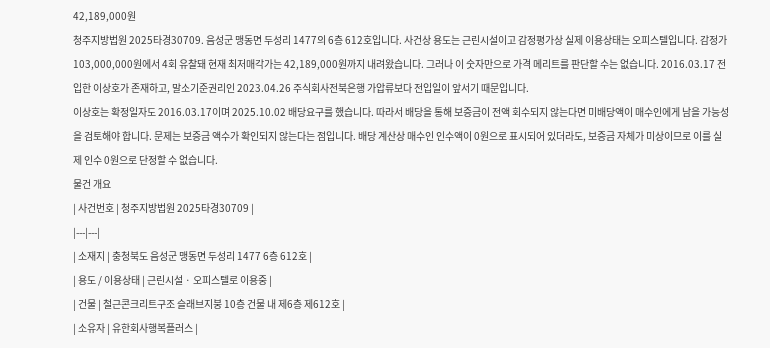42,189,000원
청주지방법원 2025타경30709. 음성군 맹동면 두성리 1477의 6층 612호입니다. 사건상 용도는 근린시설이고 감정평가상 실제 이용상태는 오피스텔입니다. 감정가 103,000,000원에서 4회 유찰돼 현재 최저매각가는 42,189,000원까지 내려왔습니다. 그러나 이 숫자만으로 가격 메리트를 판단할 수는 없습니다. 2016.03.17 전입한 이상호가 존재하고, 말소기준권리인 2023.04.26 주식회사전북은행 가압류보다 전입일이 앞서기 때문입니다.
이상호는 확정일자도 2016.03.17이며 2025.10.02 배당요구를 했습니다. 따라서 배당을 통해 보증금이 전액 회수되지 않는다면 미배당액이 매수인에게 남을 가능성을 검토해야 합니다. 문제는 보증금 액수가 확인되지 않는다는 점입니다. 배당 계산상 매수인 인수액이 0원으로 표시되어 있더라도, 보증금 자체가 미상이므로 이를 실제 인수 0원으로 단정할 수 없습니다.
물건 개요
| 사건번호 | 청주지방법원 2025타경30709 |
|---|---|
| 소재지 | 충청북도 음성군 맹동면 두성리 1477 6층 612호 |
| 용도 / 이용상태 | 근린시설 · 오피스텔로 이용중 |
| 건물 | 철근콘크리트구조 슬래브지붕 10층 건물 내 제6층 제612호 |
| 소유자 | 유한회사행복플러스 |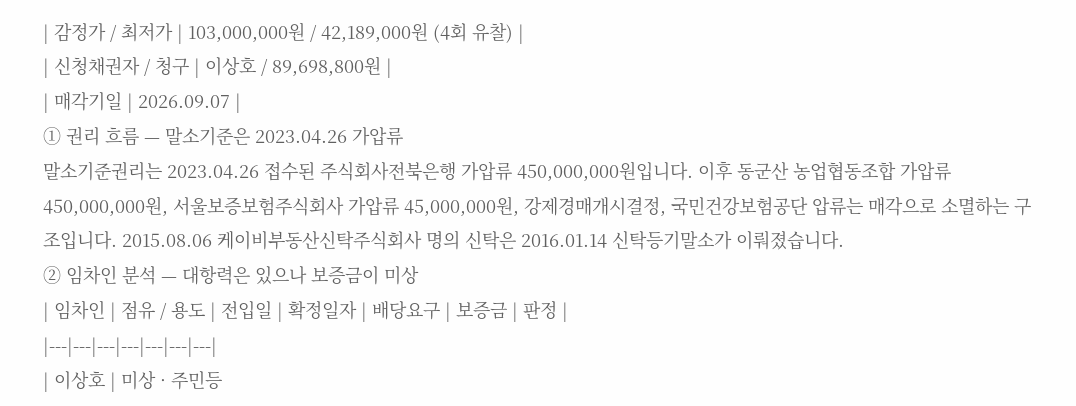| 감정가 / 최저가 | 103,000,000원 / 42,189,000원 (4회 유찰) |
| 신청채권자 / 청구 | 이상호 / 89,698,800원 |
| 매각기일 | 2026.09.07 |
① 권리 흐름 — 말소기준은 2023.04.26 가압류
말소기준권리는 2023.04.26 접수된 주식회사전북은행 가압류 450,000,000원입니다. 이후 동군산 농업협동조합 가압류 450,000,000원, 서울보증보험주식회사 가압류 45,000,000원, 강제경매개시결정, 국민건강보험공단 압류는 매각으로 소멸하는 구조입니다. 2015.08.06 케이비부동산신탁주식회사 명의 신탁은 2016.01.14 신탁등기말소가 이뤄졌습니다.
② 임차인 분석 — 대항력은 있으나 보증금이 미상
| 임차인 | 점유 / 용도 | 전입일 | 확정일자 | 배당요구 | 보증금 | 판정 |
|---|---|---|---|---|---|---|
| 이상호 | 미상 · 주민등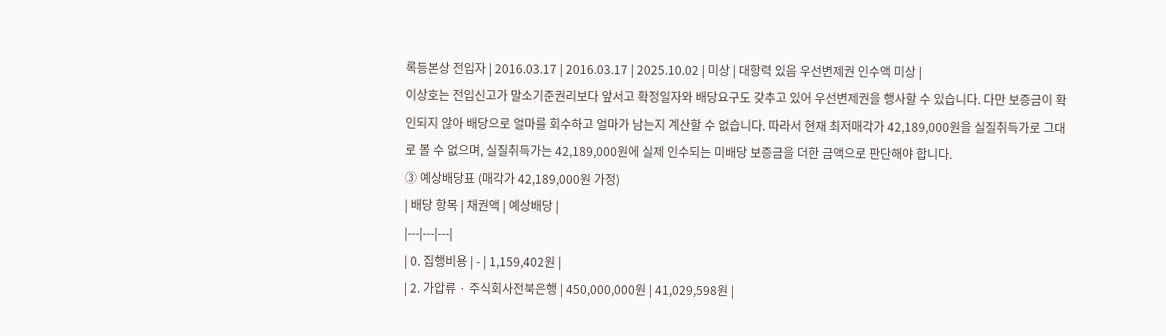록등본상 전입자 | 2016.03.17 | 2016.03.17 | 2025.10.02 | 미상 | 대항력 있음 우선변제권 인수액 미상 |
이상호는 전입신고가 말소기준권리보다 앞서고 확정일자와 배당요구도 갖추고 있어 우선변제권을 행사할 수 있습니다. 다만 보증금이 확인되지 않아 배당으로 얼마를 회수하고 얼마가 남는지 계산할 수 없습니다. 따라서 현재 최저매각가 42,189,000원을 실질취득가로 그대로 볼 수 없으며, 실질취득가는 42,189,000원에 실제 인수되는 미배당 보증금을 더한 금액으로 판단해야 합니다.
③ 예상배당표 (매각가 42,189,000원 가정)
| 배당 항목 | 채권액 | 예상배당 |
|---|---|---|
| 0. 집행비용 | - | 1,159,402원 |
| 2. 가압류 · 주식회사전북은행 | 450,000,000원 | 41,029,598원 |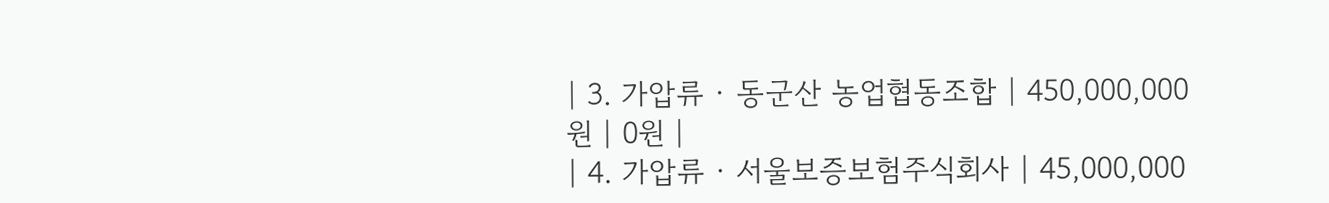| 3. 가압류 · 동군산 농업협동조합 | 450,000,000원 | 0원 |
| 4. 가압류 · 서울보증보험주식회사 | 45,000,000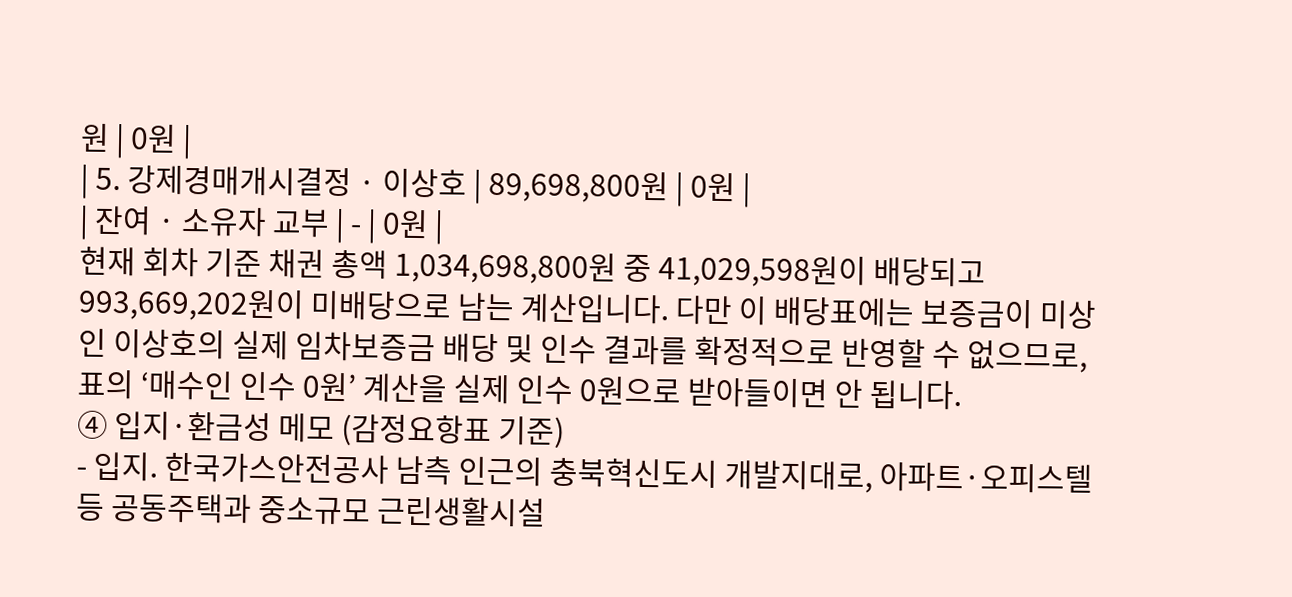원 | 0원 |
| 5. 강제경매개시결정 · 이상호 | 89,698,800원 | 0원 |
| 잔여 · 소유자 교부 | - | 0원 |
현재 회차 기준 채권 총액 1,034,698,800원 중 41,029,598원이 배당되고 993,669,202원이 미배당으로 남는 계산입니다. 다만 이 배당표에는 보증금이 미상인 이상호의 실제 임차보증금 배당 및 인수 결과를 확정적으로 반영할 수 없으므로, 표의 ‘매수인 인수 0원’ 계산을 실제 인수 0원으로 받아들이면 안 됩니다.
④ 입지·환금성 메모 (감정요항표 기준)
- 입지. 한국가스안전공사 남측 인근의 충북혁신도시 개발지대로, 아파트·오피스텔 등 공동주택과 중소규모 근린생활시설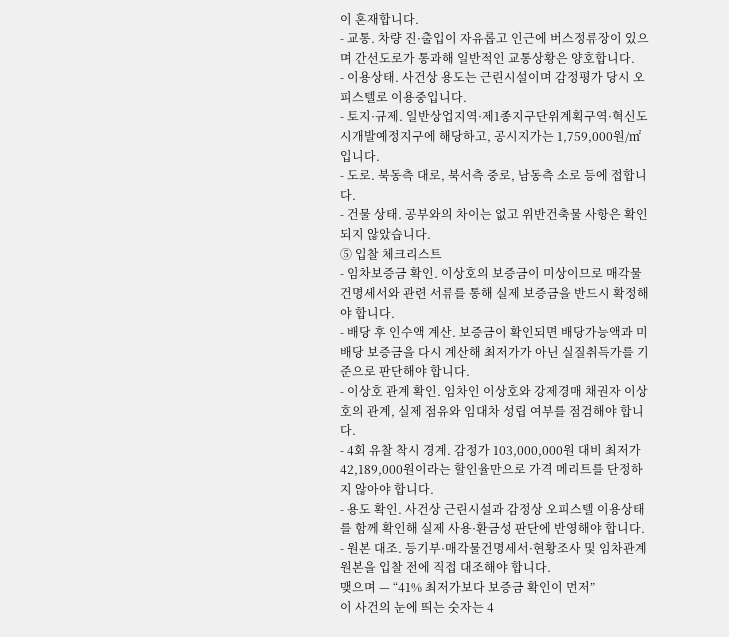이 혼재합니다.
- 교통. 차량 진·출입이 자유롭고 인근에 버스정류장이 있으며 간선도로가 통과해 일반적인 교통상황은 양호합니다.
- 이용상태. 사건상 용도는 근린시설이며 감정평가 당시 오피스텔로 이용중입니다.
- 토지·규제. 일반상업지역·제1종지구단위계획구역·혁신도시개발예정지구에 해당하고, 공시지가는 1,759,000원/㎡입니다.
- 도로. 북동측 대로, 북서측 중로, 남동측 소로 등에 접합니다.
- 건물 상태. 공부와의 차이는 없고 위반건축물 사항은 확인되지 않았습니다.
⑤ 입찰 체크리스트
- 임차보증금 확인. 이상호의 보증금이 미상이므로 매각물건명세서와 관련 서류를 통해 실제 보증금을 반드시 확정해야 합니다.
- 배당 후 인수액 계산. 보증금이 확인되면 배당가능액과 미배당 보증금을 다시 계산해 최저가가 아닌 실질취득가를 기준으로 판단해야 합니다.
- 이상호 관계 확인. 임차인 이상호와 강제경매 채권자 이상호의 관계, 실제 점유와 임대차 성립 여부를 점검해야 합니다.
- 4회 유찰 착시 경계. 감정가 103,000,000원 대비 최저가 42,189,000원이라는 할인율만으로 가격 메리트를 단정하지 않아야 합니다.
- 용도 확인. 사건상 근린시설과 감정상 오피스텔 이용상태를 함께 확인해 실제 사용·환금성 판단에 반영해야 합니다.
- 원본 대조. 등기부·매각물건명세서·현황조사 및 임차관계 원본을 입찰 전에 직접 대조해야 합니다.
맺으며 — “41% 최저가보다 보증금 확인이 먼저”
이 사건의 눈에 띄는 숫자는 4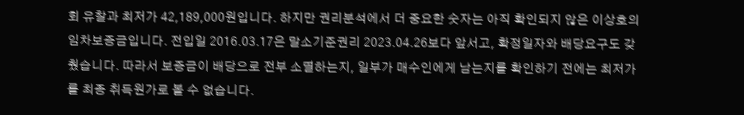회 유찰과 최저가 42,189,000원입니다. 하지만 권리분석에서 더 중요한 숫자는 아직 확인되지 않은 이상호의 임차보증금입니다. 전입일 2016.03.17은 말소기준권리 2023.04.26보다 앞서고, 확정일자와 배당요구도 갖췄습니다. 따라서 보증금이 배당으로 전부 소멸하는지, 일부가 매수인에게 남는지를 확인하기 전에는 최저가를 최종 취득원가로 볼 수 없습니다.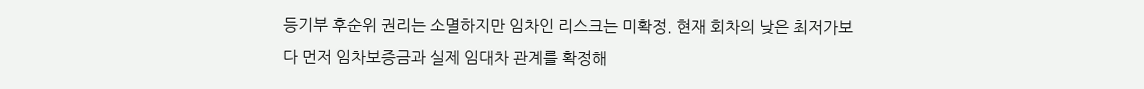등기부 후순위 권리는 소멸하지만 임차인 리스크는 미확정. 현재 회차의 낮은 최저가보다 먼저 임차보증금과 실제 임대차 관계를 확정해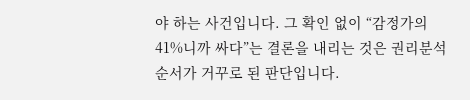야 하는 사건입니다. 그 확인 없이 “감정가의 41%니까 싸다”는 결론을 내리는 것은 권리분석 순서가 거꾸로 된 판단입니다.